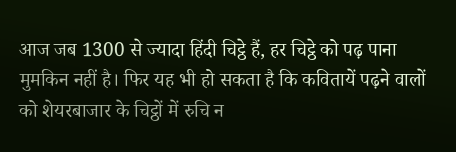आज जब 1300 से ज्यादा हिंदी चिट्ठे हैं, हर चिट्ठे को पढ़ पाना मुमकिन नहीं है। फिर यह भी हो सकता है कि कवितायें पढ़ने वालों को शेयरबाजार के चिट्ठों में रुचि न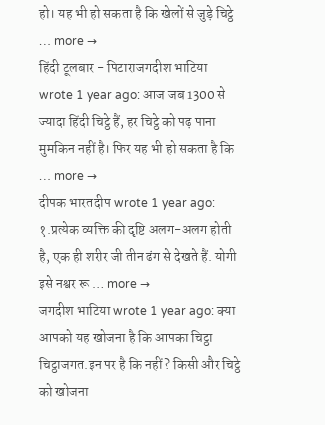हो। यह भी हो सकता है कि खेलों से जुड़े चिट्ठे … more →
हिंदी टूलबार - पिटाराजगदीश भाटिया wrote 1 year ago: आज जब 1300 से ज्यादा हिंदी चिट्ठे हैं, हर चिट्ठे को पढ़ पाना मुमकिन नहीं है। फिर यह भी हो सकता है कि … more →
दीपक भारतदीप wrote 1 year ago: १.प्रत्येक व्यक्ति की दृष्टि अलग-अलग होती है, एक ही शरीर जी तीन ढंग से देखते हैं. योगी इसे नश्वर रू … more →
जगदीश भाटिया wrote 1 year ago: क्या आपको यह खोजना है कि आपका चिट्ठा चिट्ठाजगत.इन पर है कि नहीं? किसी और चिट्ठे को खोजना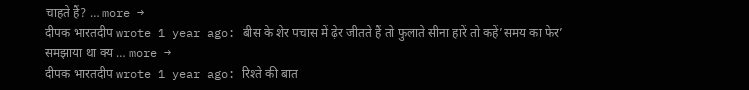चाहते हैं? … more →
दीपक भारतदीप wrote 1 year ago: बीस के शेर पचास में ढ़ेर जीतते हैं तो फुलाते सीना हारें तो कहें’समय का फेर’ समझाया था क्य … more →
दीपक भारतदीप wrote 1 year ago: रिश्ते की बात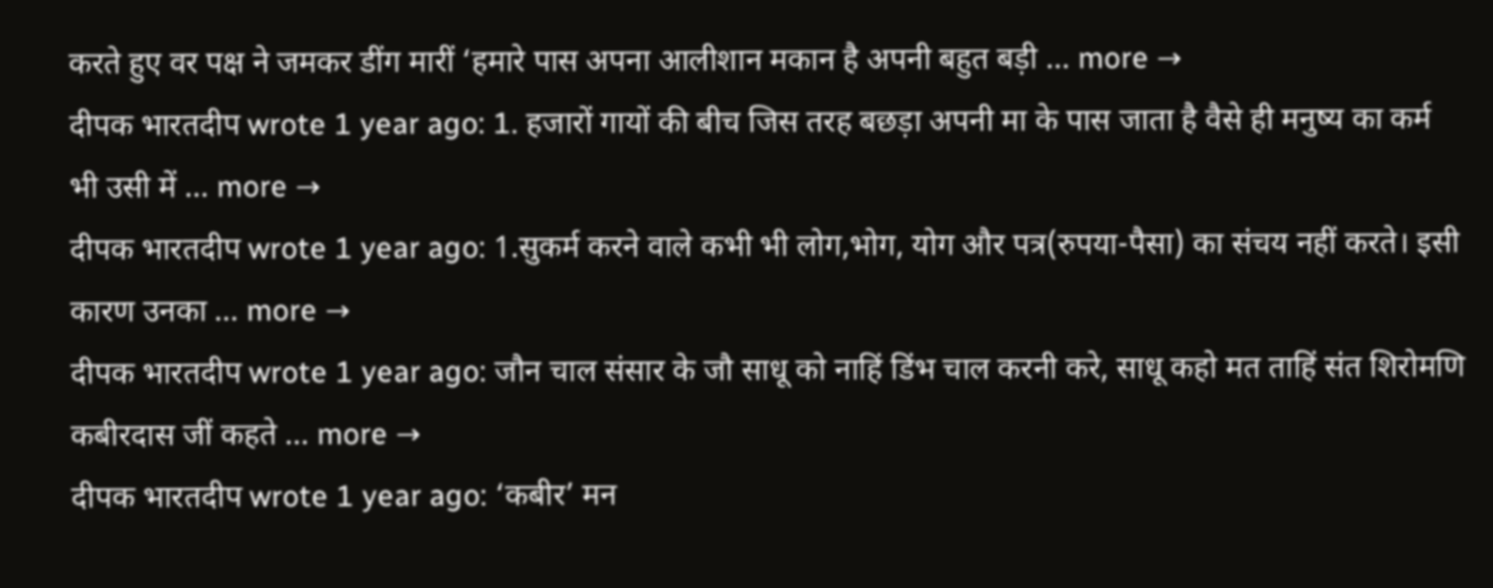करते हुए वर पक्ष ने जमकर डींग मारीं ‘हमारे पास अपना आलीशान मकान है अपनी बहुत बड़ी … more →
दीपक भारतदीप wrote 1 year ago: 1. हजारों गायों की बीच जिस तरह बछड़ा अपनी मा के पास जाता है वैसे ही मनुष्य का कर्म भी उसी में … more →
दीपक भारतदीप wrote 1 year ago: 1.सुकर्म करने वाले कभी भी लोग,भोग, योग और पत्र(रुपया-पैसा) का संचय नहीं करते। इसी कारण उनका … more →
दीपक भारतदीप wrote 1 year ago: जौन चाल संसार के जौ साधू को नाहिं डिंभ चाल करनी करे, साधू कहो मत ताहिं संत शिरोमणि कबीरदास जीं कहते … more →
दीपक भारतदीप wrote 1 year ago: ‘कबीर’ मन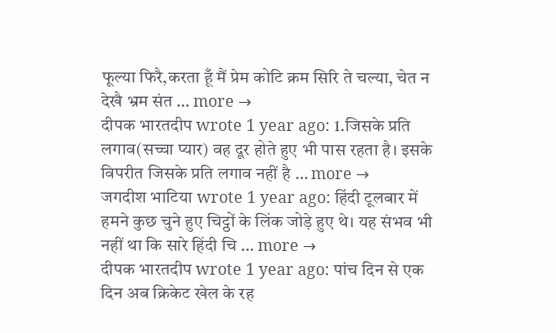फूल्या फिरै,करता हूँ मैं प्रेम कोटि क्रम सिरि ते चल्या, चेत न देखै भ्रम संत … more →
दीपक भारतदीप wrote 1 year ago: 1.जिसके प्रति लगाव(सच्चा प्यार) वह दूर होते हुए भी पास रहता है। इसके विपरीत जिसके प्रति लगाव नहीं है … more →
जगदीश भाटिया wrote 1 year ago: हिंदी टूलबार में हमने कुछ चुने हुए चिट्ठों के लिंक जोड़े हुए थे। यह संभव भी नहीं था कि सारे हिंदी चि … more →
दीपक भारतदीप wrote 1 year ago: पांच दिन से एक दिन अब क्रिकेट खेल के रह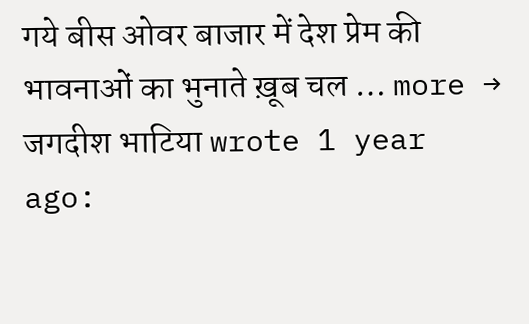गये बीस ओवर बाजार में देश प्रेम की भावनाओं का भुनाते ख़ूब चल … more →
जगदीश भाटिया wrote 1 year ago: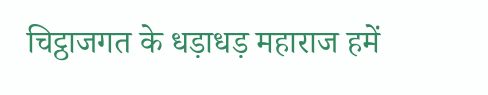चिट्ठाजगत के धड़ाधड़ महाराज हमें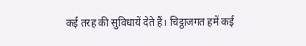कई तरह की सुविधायें देते हैं। चिट्ठाजगत हमें कई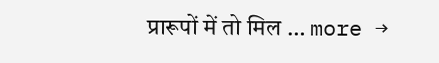प्रारूपों में तो मिल … more →